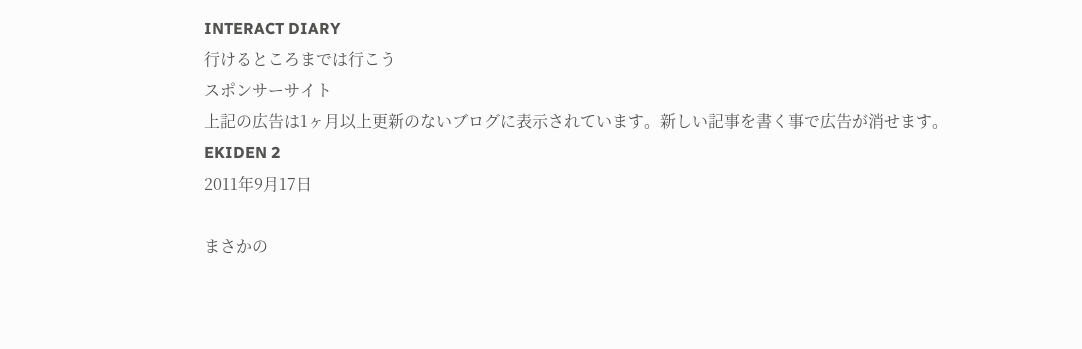INTERACT DIARY
行けるところまでは行こう
スポンサーサイト
上記の広告は1ヶ月以上更新のないブログに表示されています。新しい記事を書く事で広告が消せます。
EKIDEN 2
2011年9月17日

まさかの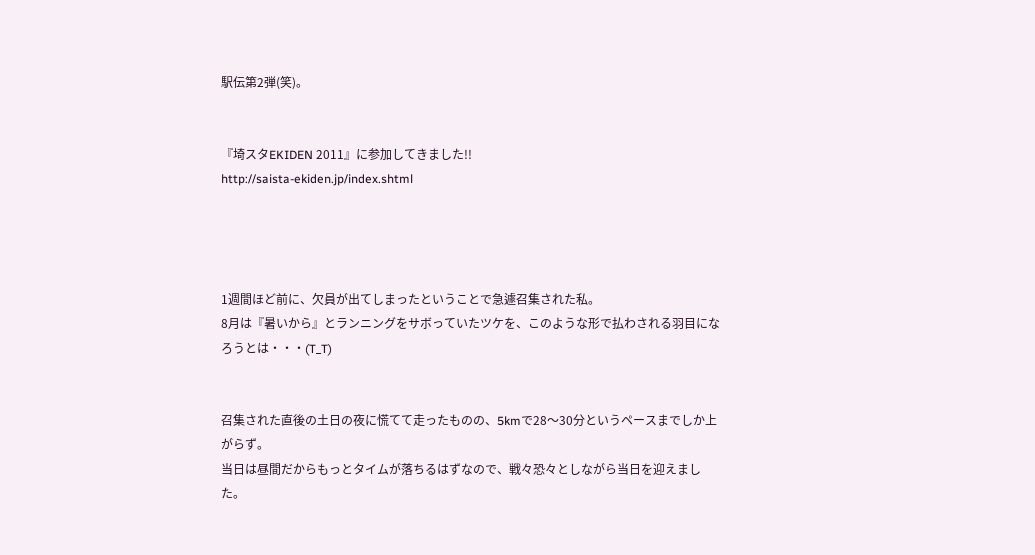駅伝第2弾(笑)。


『埼スタEKIDEN 2011』に参加してきました!!
http://saista-ekiden.jp/index.shtml




1週間ほど前に、欠員が出てしまったということで急遽召集された私。
8月は『暑いから』とランニングをサボっていたツケを、このような形で払わされる羽目になろうとは・・・(T_T)


召集された直後の土日の夜に慌てて走ったものの、5kmで28〜30分というペースまでしか上がらず。
当日は昼間だからもっとタイムが落ちるはずなので、戦々恐々としながら当日を迎えました。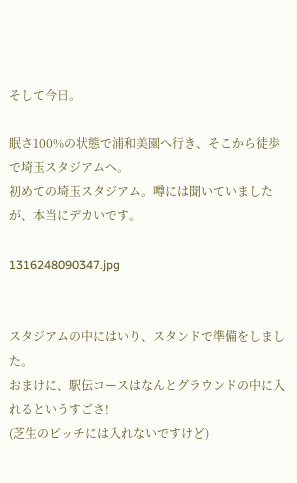そして今日。

眠さ100%の状態で浦和美園へ行き、そこから徒歩で埼玉スタジアムへ。
初めての埼玉スタジアム。噂には聞いていましたが、本当にデカいです。

1316248090347.jpg


スタジアムの中にはいり、スタンドで準備をしました。
おまけに、駅伝コースはなんとグラウンドの中に入れるというすごさ!
(芝生のピッチには入れないですけど)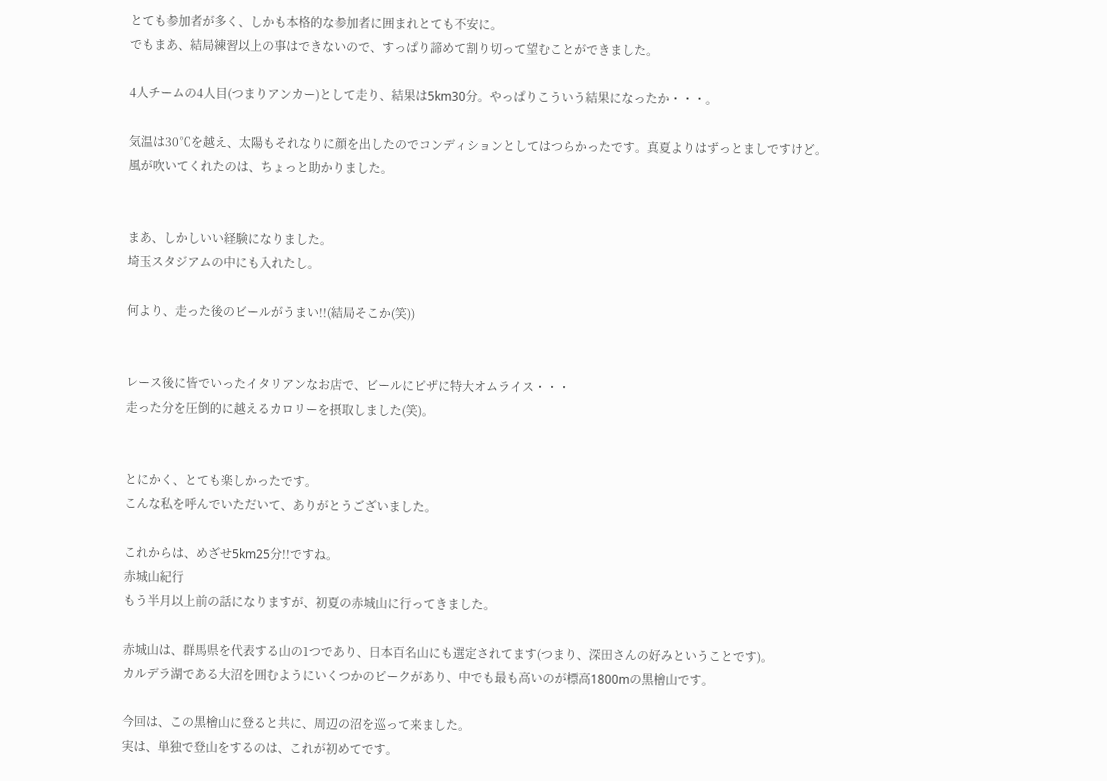とても参加者が多く、しかも本格的な参加者に囲まれとても不安に。
でもまあ、結局練習以上の事はできないので、すっぱり諦めて割り切って望むことができました。

4人チームの4人目(つまりアンカー)として走り、結果は5km30分。やっぱりこういう結果になったか・・・。

気温は30℃を越え、太陽もそれなりに顔を出したのでコンディションとしてはつらかったです。真夏よりはずっとましですけど。
風が吹いてくれたのは、ちょっと助かりました。


まあ、しかしいい経験になりました。
埼玉スタジアムの中にも入れたし。

何より、走った後のビールがうまい!!(結局そこか(笑))


レース後に皆でいったイタリアンなお店で、ビールにピザに特大オムライス・・・
走った分を圧倒的に越えるカロリーを摂取しました(笑)。


とにかく、とても楽しかったです。
こんな私を呼んでいただいて、ありがとうございました。

これからは、めざせ5km25分!!ですね。
赤城山紀行
もう半月以上前の話になりますが、初夏の赤城山に行ってきました。

赤城山は、群馬県を代表する山の1つであり、日本百名山にも選定されてます(つまり、深田さんの好みということです)。
カルデラ湖である大沼を囲むようにいくつかのピークがあり、中でも最も高いのが標高1800mの黒檜山です。

今回は、この黒檜山に登ると共に、周辺の沼を巡って来ました。
実は、単独で登山をするのは、これが初めてです。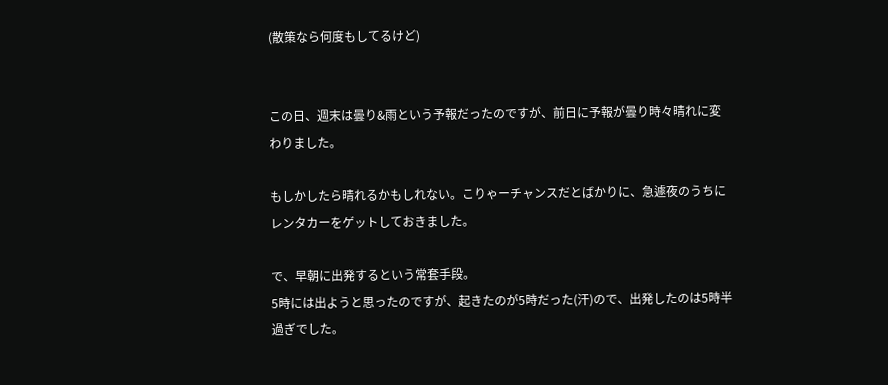(散策なら何度もしてるけど)


この日、週末は曇り&雨という予報だったのですが、前日に予報が曇り時々晴れに変わりました。

もしかしたら晴れるかもしれない。こりゃーチャンスだとばかりに、急遽夜のうちにレンタカーをゲットしておきました。

で、早朝に出発するという常套手段。
5時には出ようと思ったのですが、起きたのが5時だった(汗)ので、出発したのは5時半過ぎでした。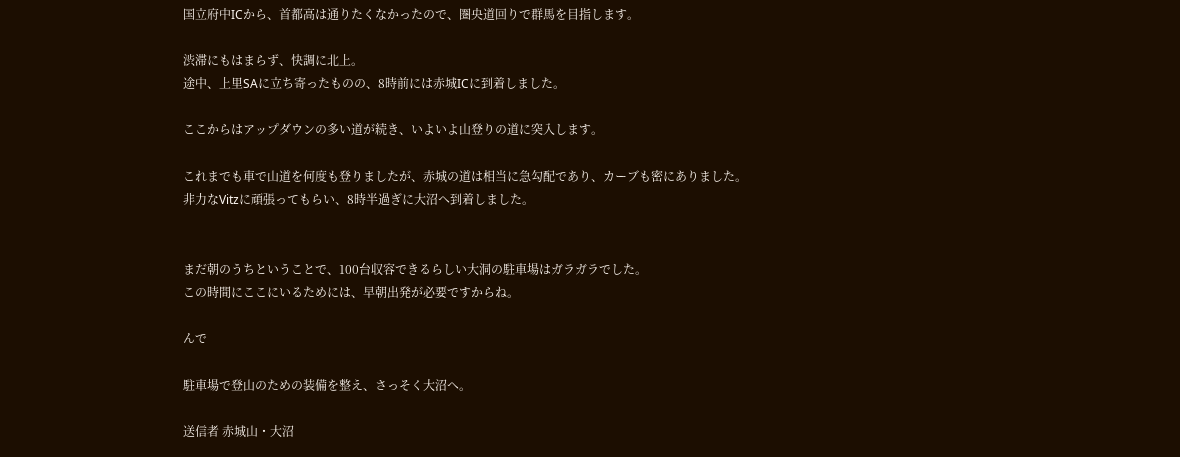国立府中ICから、首都高は通りたくなかったので、圏央道回りで群馬を目指します。

渋滞にもはまらず、快調に北上。
途中、上里SAに立ち寄ったものの、8時前には赤城ICに到着しました。

ここからはアップダウンの多い道が続き、いよいよ山登りの道に突入します。

これまでも車で山道を何度も登りましたが、赤城の道は相当に急勾配であり、カーブも密にありました。
非力なVitzに頑張ってもらい、8時半過ぎに大沼へ到着しました。


まだ朝のうちということで、100台収容できるらしい大洞の駐車場はガラガラでした。
この時間にここにいるためには、早朝出発が必要ですからね。

んで

駐車場で登山のための装備を整え、さっそく大沼へ。

送信者 赤城山・大沼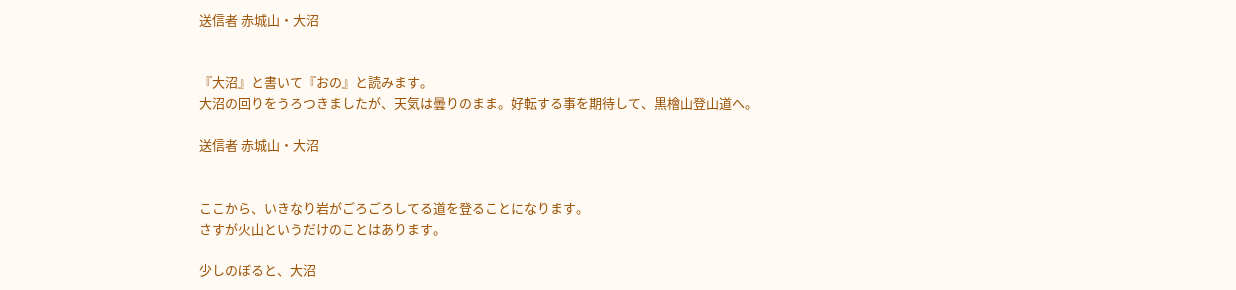送信者 赤城山・大沼


『大沼』と書いて『おの』と読みます。
大沼の回りをうろつきましたが、天気は曇りのまま。好転する事を期待して、黒檜山登山道へ。

送信者 赤城山・大沼


ここから、いきなり岩がごろごろしてる道を登ることになります。
さすが火山というだけのことはあります。

少しのぼると、大沼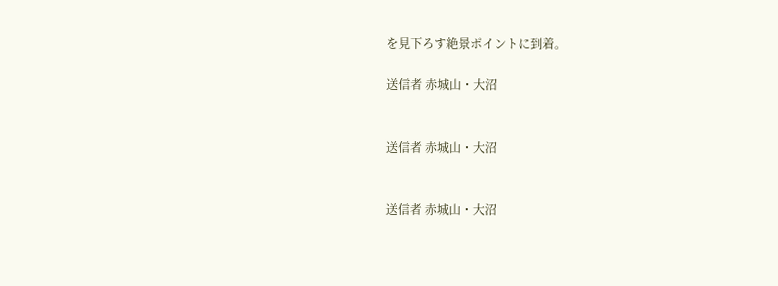を見下ろす絶景ポイントに到着。

送信者 赤城山・大沼


送信者 赤城山・大沼


送信者 赤城山・大沼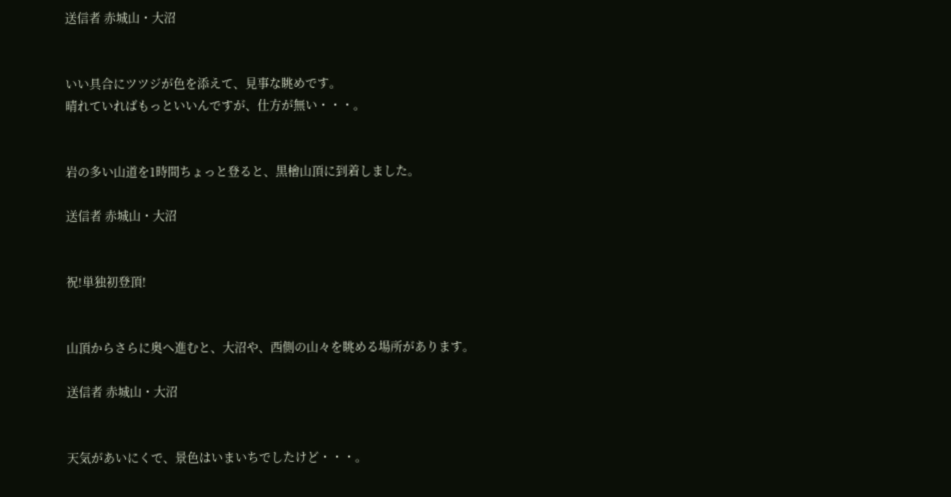送信者 赤城山・大沼


いい具合にツツジが色を添えて、見事な眺めです。
晴れていればもっといいんですが、仕方が無い・・・。


岩の多い山道を1時間ちょっと登ると、黒檜山頂に到着しました。

送信者 赤城山・大沼


祝!単独初登頂!


山頂からさらに奥へ進むと、大沼や、西側の山々を眺める場所があります。

送信者 赤城山・大沼


天気があいにくで、景色はいまいちでしたけど・・・。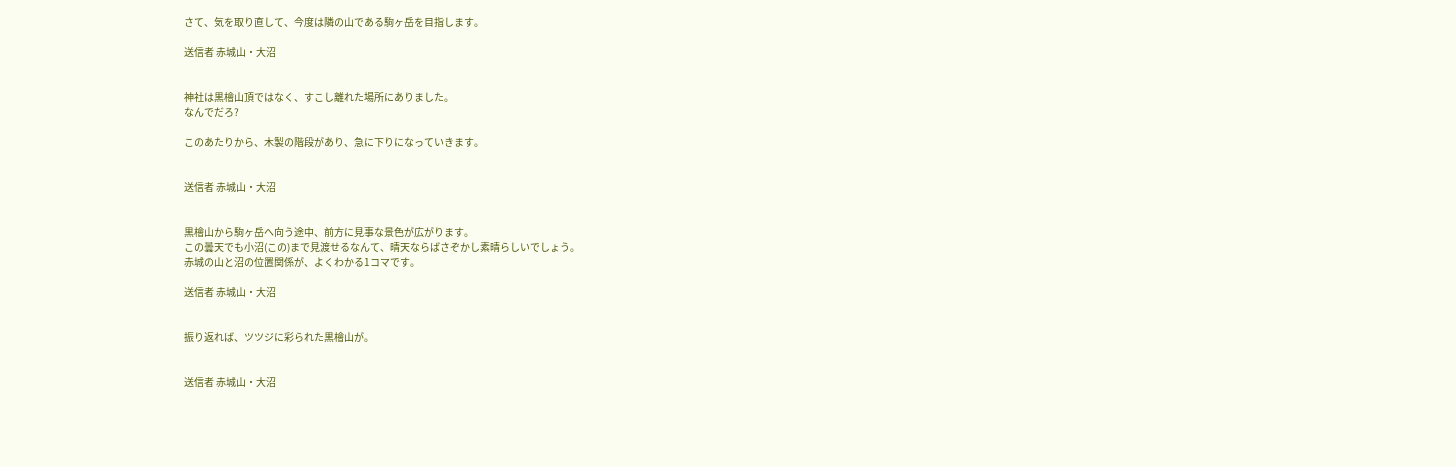さて、気を取り直して、今度は隣の山である駒ヶ岳を目指します。

送信者 赤城山・大沼


神社は黒檜山頂ではなく、すこし離れた場所にありました。
なんでだろ?

このあたりから、木製の階段があり、急に下りになっていきます。


送信者 赤城山・大沼


黒檜山から駒ヶ岳へ向う途中、前方に見事な景色が広がります。
この曇天でも小沼(この)まで見渡せるなんて、晴天ならばさぞかし素晴らしいでしょう。
赤城の山と沼の位置関係が、よくわかる1コマです。

送信者 赤城山・大沼


振り返れば、ツツジに彩られた黒檜山が。


送信者 赤城山・大沼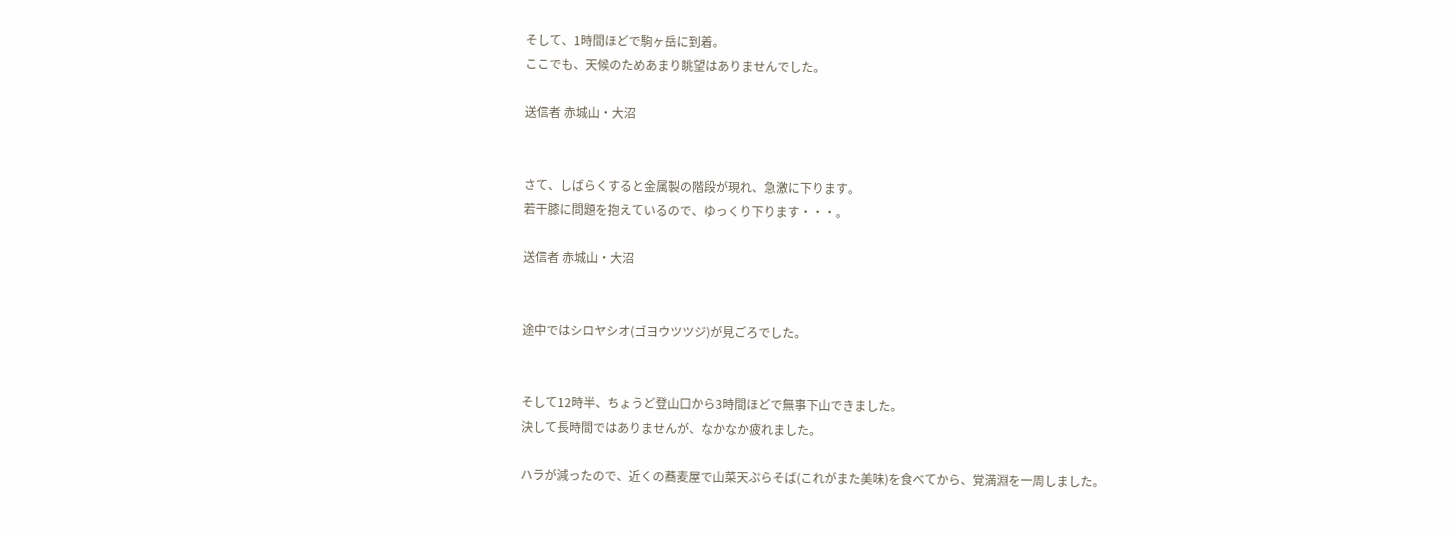そして、1時間ほどで駒ヶ岳に到着。
ここでも、天候のためあまり眺望はありませんでした。

送信者 赤城山・大沼


さて、しばらくすると金属製の階段が現れ、急激に下ります。
若干膝に問題を抱えているので、ゆっくり下ります・・・。

送信者 赤城山・大沼


途中ではシロヤシオ(ゴヨウツツジ)が見ごろでした。


そして12時半、ちょうど登山口から3時間ほどで無事下山できました。
決して長時間ではありませんが、なかなか疲れました。

ハラが減ったので、近くの蕎麦屋で山菜天ぷらそば(これがまた美味)を食べてから、覚満淵を一周しました。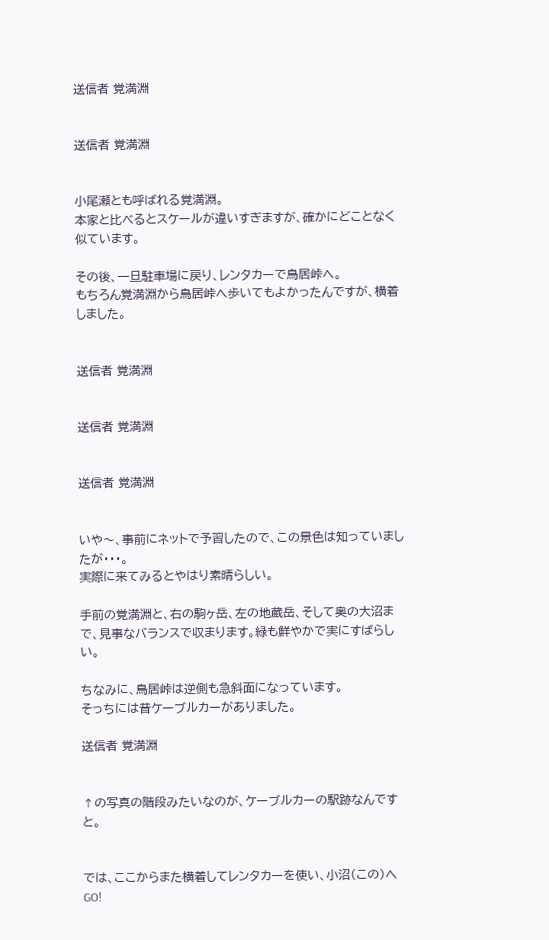送信者 覚満淵


送信者 覚満淵


小尾瀬とも呼ばれる覚満淵。
本家と比べるとスケールが違いすぎますが、確かにどことなく似ています。

その後、一旦駐車場に戻り、レンタカーで鳥居峠へ。
もちろん覚満淵から鳥居峠へ歩いてもよかったんですが、横着しました。


送信者 覚満淵


送信者 覚満淵


送信者 覚満淵


いや〜、事前にネットで予習したので、この景色は知っていましたが・・・。
実際に来てみるとやはり素晴らしい。

手前の覚満淵と、右の駒ヶ岳、左の地蔵岳、そして奥の大沼まで、見事なバランスで収まります。緑も鮮やかで実にすばらしい。

ちなみに、鳥居峠は逆側も急斜面になっています。
そっちには昔ケーブルカーがありました。

送信者 覚満淵


↑の写真の階段みたいなのが、ケーブルカーの駅跡なんですと。


では、ここからまた横着してレンタカーを使い、小沼(この)へGO!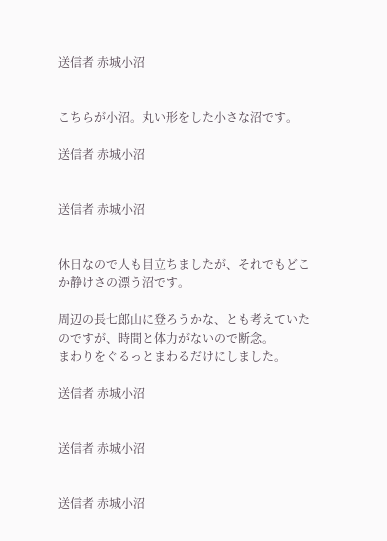送信者 赤城小沼


こちらが小沼。丸い形をした小さな沼です。

送信者 赤城小沼


送信者 赤城小沼


休日なので人も目立ちましたが、それでもどこか静けさの漂う沼です。

周辺の長七郎山に登ろうかな、とも考えていたのですが、時間と体力がないので断念。
まわりをぐるっとまわるだけにしました。

送信者 赤城小沼


送信者 赤城小沼


送信者 赤城小沼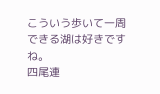こういう歩いて一周できる湖は好きですね。
四尾連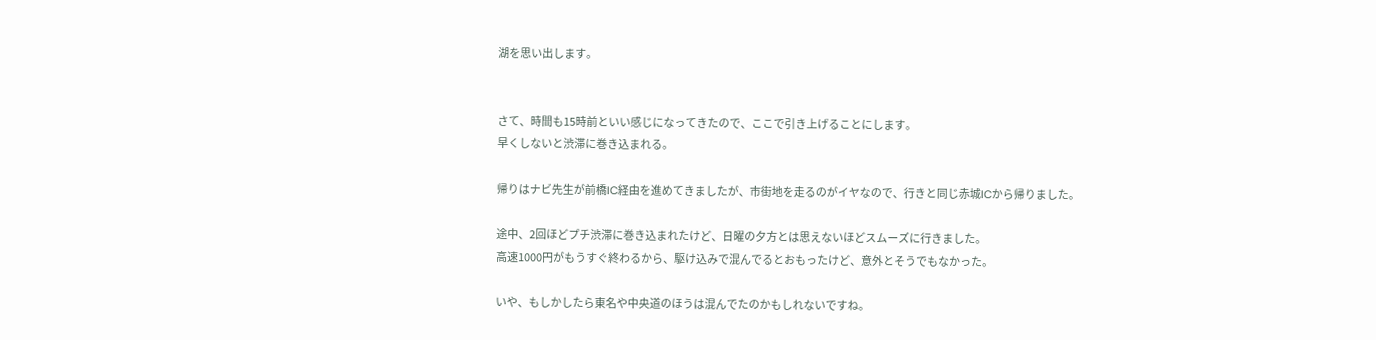湖を思い出します。


さて、時間も15時前といい感じになってきたので、ここで引き上げることにします。
早くしないと渋滞に巻き込まれる。

帰りはナビ先生が前橋IC経由を進めてきましたが、市街地を走るのがイヤなので、行きと同じ赤城ICから帰りました。

途中、2回ほどプチ渋滞に巻き込まれたけど、日曜の夕方とは思えないほどスムーズに行きました。
高速1000円がもうすぐ終わるから、駆け込みで混んでるとおもったけど、意外とそうでもなかった。

いや、もしかしたら東名や中央道のほうは混んでたのかもしれないですね。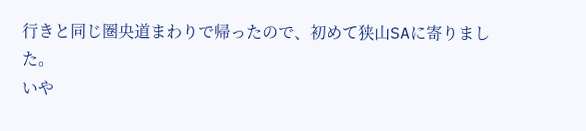行きと同じ圏央道まわりで帰ったので、初めて狭山SAに寄りました。
いや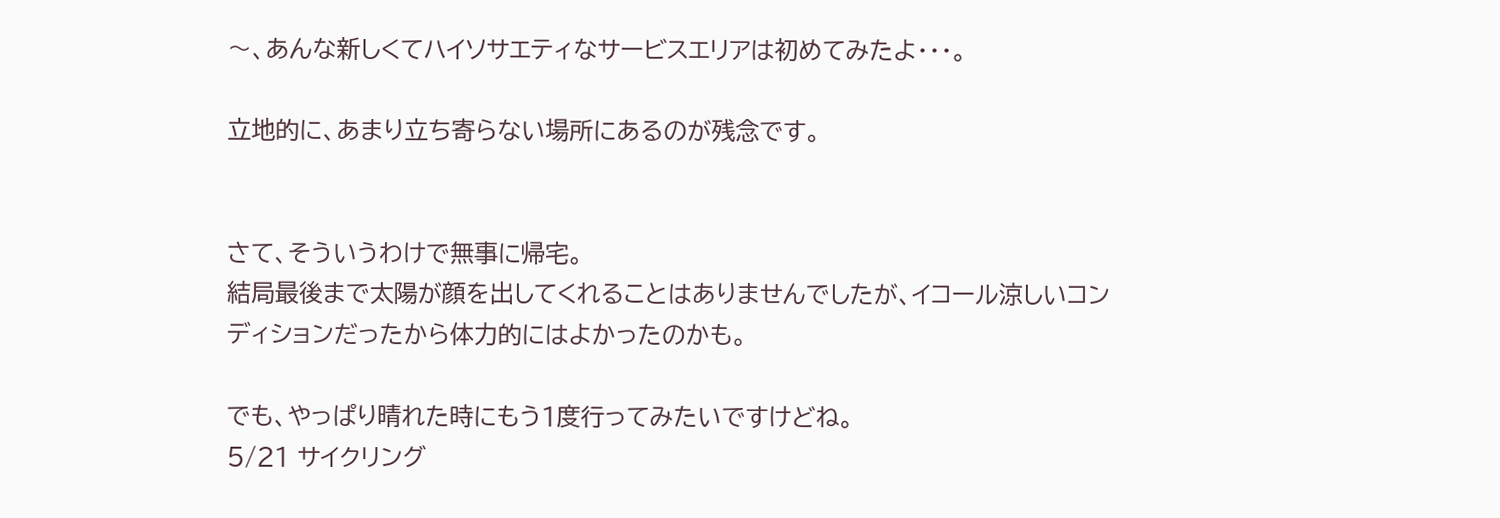〜、あんな新しくてハイソサエティなサービスエリアは初めてみたよ・・・。

立地的に、あまり立ち寄らない場所にあるのが残念です。


さて、そういうわけで無事に帰宅。
結局最後まで太陽が顔を出してくれることはありませんでしたが、イコール涼しいコンディションだったから体力的にはよかったのかも。

でも、やっぱり晴れた時にもう1度行ってみたいですけどね。
5/21 サイクリング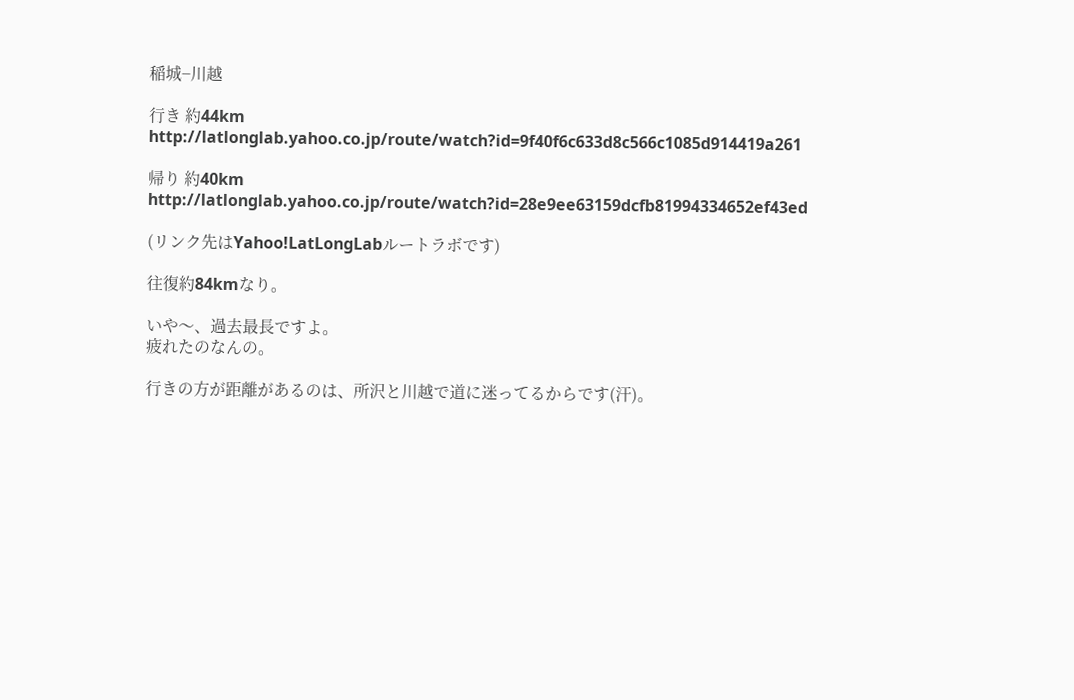稲城−川越

行き 約44km
http://latlonglab.yahoo.co.jp/route/watch?id=9f40f6c633d8c566c1085d914419a261

帰り 約40km
http://latlonglab.yahoo.co.jp/route/watch?id=28e9ee63159dcfb81994334652ef43ed

(リンク先はYahoo!LatLongLabルートラボです)

往復約84kmなり。

いや〜、過去最長ですよ。
疲れたのなんの。

行きの方が距離があるのは、所沢と川越で道に迷ってるからです(汗)。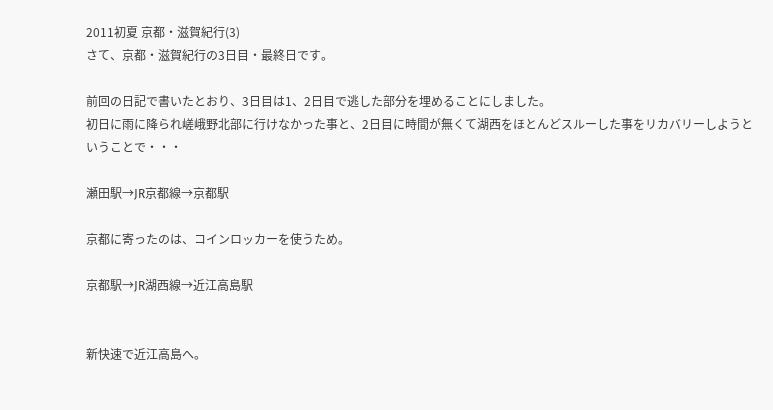2011初夏 京都・滋賀紀行(3)
さて、京都・滋賀紀行の3日目・最終日です。

前回の日記で書いたとおり、3日目は1、2日目で逃した部分を埋めることにしました。
初日に雨に降られ嵯峨野北部に行けなかった事と、2日目に時間が無くて湖西をほとんどスルーした事をリカバリーしようということで・・・

瀬田駅→JR京都線→京都駅

京都に寄ったのは、コインロッカーを使うため。

京都駅→JR湖西線→近江高島駅


新快速で近江高島へ。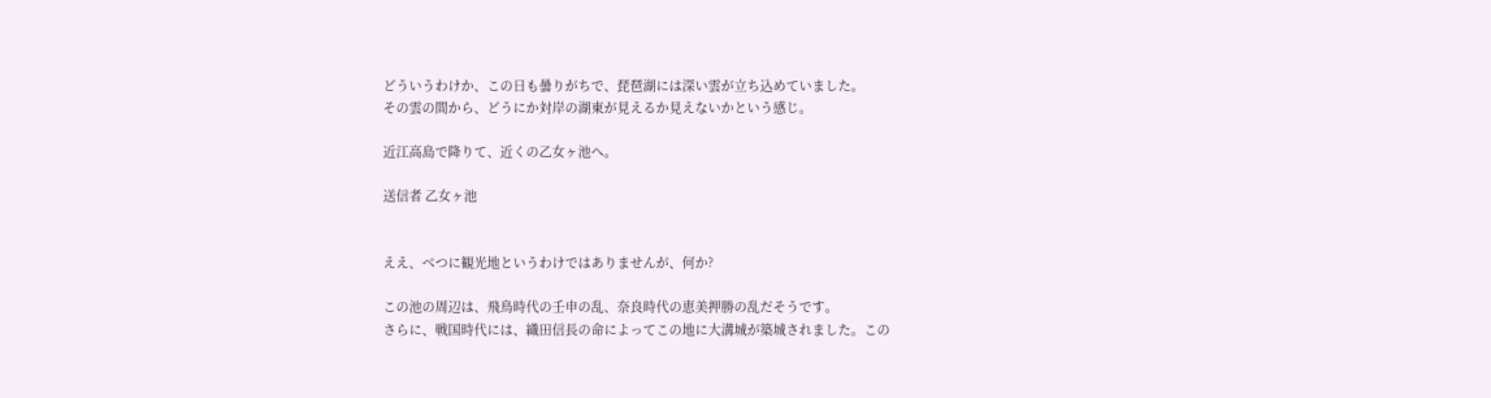どういうわけか、この日も曇りがちで、琵琶湖には深い雲が立ち込めていました。
その雲の間から、どうにか対岸の湖東が見えるか見えないかという感じ。

近江高島で降りて、近くの乙女ヶ池へ。

送信者 乙女ヶ池


ええ、べつに観光地というわけではありませんが、何か?

この池の周辺は、飛鳥時代の壬申の乱、奈良時代の恵美押勝の乱だそうです。
さらに、戦国時代には、織田信長の命によってこの地に大溝城が築城されました。この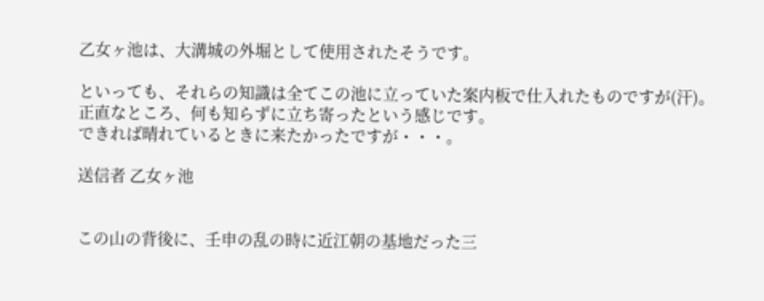乙女ヶ池は、大溝城の外堀として使用されたそうです。

といっても、それらの知識は全てこの池に立っていた案内板で仕入れたものですが(汗)。
正直なところ、何も知らずに立ち寄ったという感じです。
できれば晴れているときに来たかったですが・・・。

送信者 乙女ヶ池


この山の背後に、壬申の乱の時に近江朝の基地だった三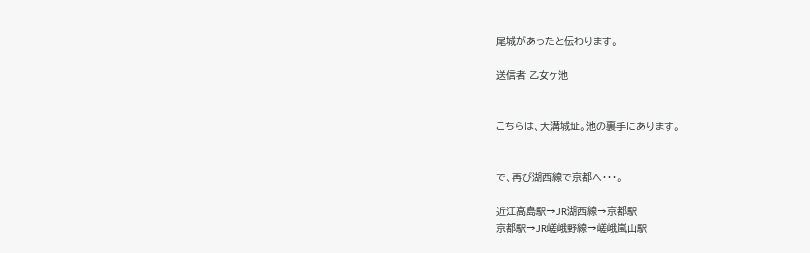尾城があったと伝わります。

送信者 乙女ヶ池


こちらは、大溝城址。池の裏手にあります。


で、再び湖西線で京都へ・・・。

近江高島駅→JR湖西線→京都駅
京都駅→JR嵯峨野線→嵯峨嵐山駅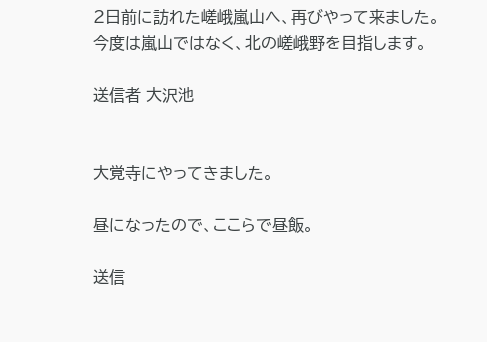2日前に訪れた嵯峨嵐山へ、再びやって来ました。
今度は嵐山ではなく、北の嵯峨野を目指します。

送信者 大沢池


大覚寺にやってきました。

昼になったので、ここらで昼飯。

送信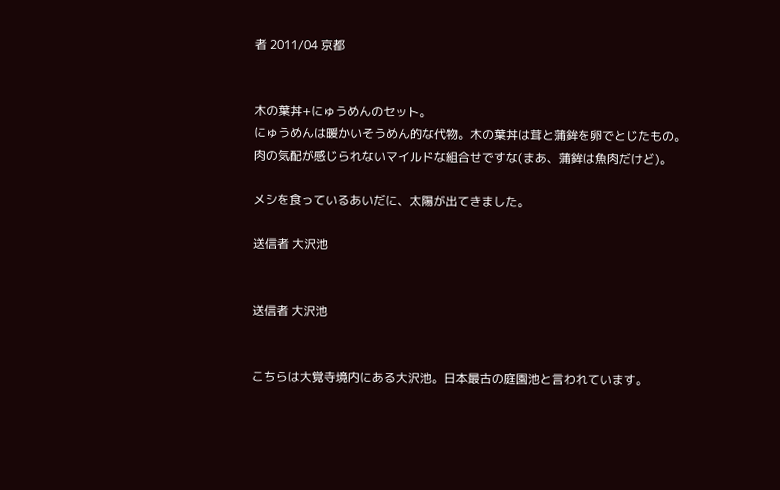者 2011/04 京都


木の葉丼+にゅうめんのセット。
にゅうめんは暖かいそうめん的な代物。木の葉丼は茸と蒲鉾を卵でとじたもの。
肉の気配が感じられないマイルドな組合せですな(まあ、蒲鉾は魚肉だけど)。

メシを食っているあいだに、太陽が出てきました。

送信者 大沢池


送信者 大沢池


こちらは大覚寺境内にある大沢池。日本最古の庭園池と言われています。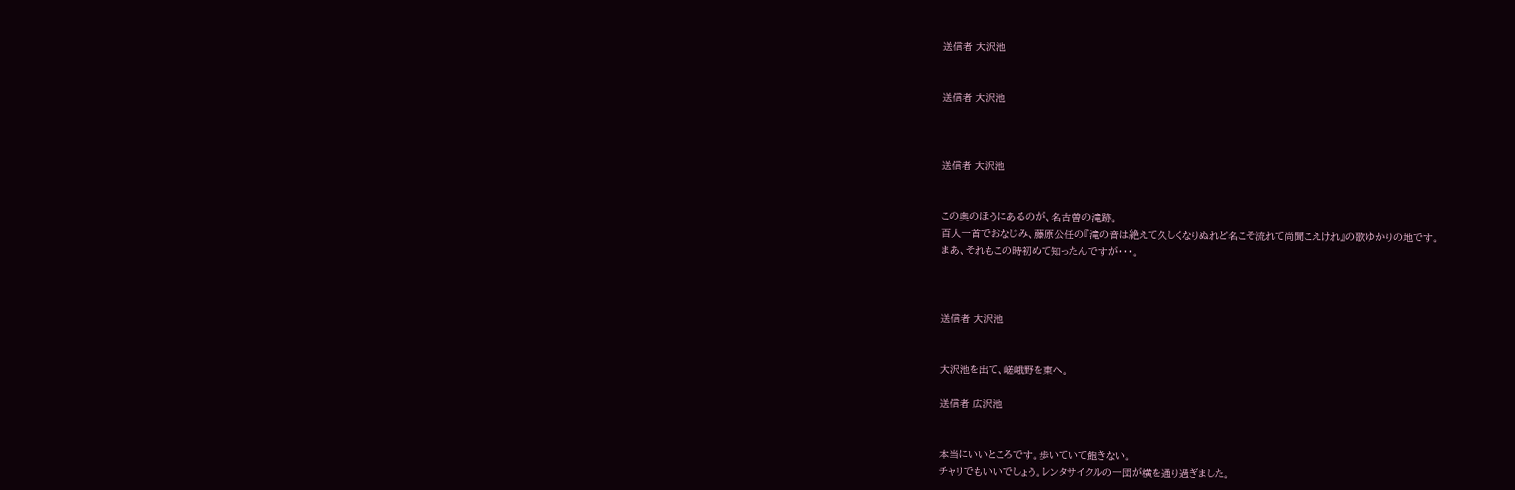送信者 大沢池


送信者 大沢池



送信者 大沢池


この奥のほうにあるのが、名古曽の滝跡。
百人一首でおなじみ、藤原公任の『滝の音は絶えて久しくなりぬれど名こそ流れて尚聞こえけれ』の歌ゆかりの地です。
まあ、それもこの時初めて知ったんですが・・・。



送信者 大沢池


大沢池を出て、嵯峨野を東へ。

送信者 広沢池


本当にいいところです。歩いていて飽きない。
チャリでもいいでしょう。レンタサイクルの一団が横を通り過ぎました。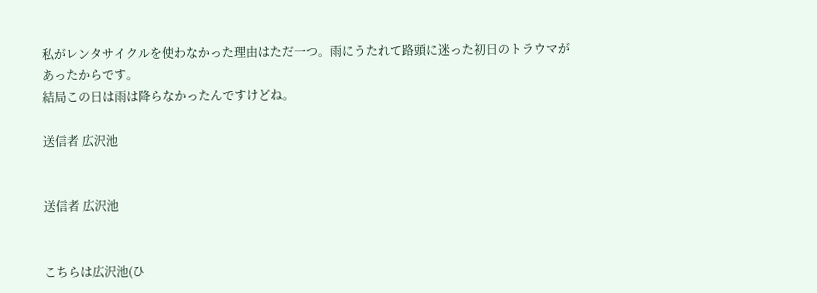私がレンタサイクルを使わなかった理由はただ一つ。雨にうたれて路頭に迷った初日のトラウマがあったからです。
結局この日は雨は降らなかったんですけどね。

送信者 広沢池


送信者 広沢池


こちらは広沢池(ひ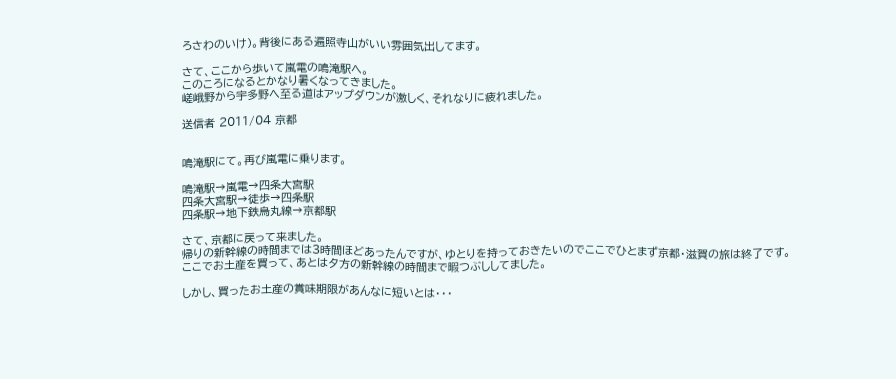ろさわのいけ)。背後にある遍照寺山がいい雰囲気出してます。

さて、ここから歩いて嵐電の鳴滝駅へ。
このころになるとかなり暑くなってきました。
嵯峨野から宇多野へ至る道はアップダウンが激しく、それなりに疲れました。

送信者 2011/04 京都


鳴滝駅にて。再び嵐電に乗ります。

鳴滝駅→嵐電→四条大宮駅
四条大宮駅→徒歩→四条駅
四条駅→地下鉄烏丸線→京都駅

さて、京都に戻って来ました。
帰りの新幹線の時間までは3時間ほどあったんですが、ゆとりを持っておきたいのでここでひとまず京都・滋賀の旅は終了です。
ここでお土産を買って、あとは夕方の新幹線の時間まで暇つぶししてました。

しかし、買ったお土産の賞味期限があんなに短いとは・・・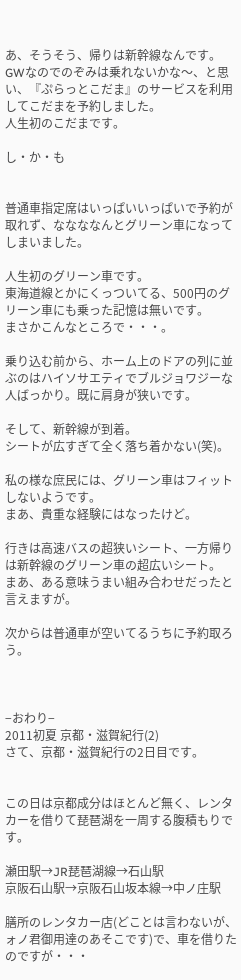あ、そうそう、帰りは新幹線なんです。
GWなのでのぞみは乗れないかな〜、と思い、『ぷらっとこだま』のサービスを利用してこだまを予約しました。
人生初のこだまです。

し・か・も


普通車指定席はいっぱいいっぱいで予約が取れず、ななななんとグリーン車になってしまいました。

人生初のグリーン車です。
東海道線とかにくっついてる、500円のグリーン車にも乗った記憶は無いです。
まさかこんなところで・・・。

乗り込む前から、ホーム上のドアの列に並ぶのはハイソサエティでブルジョワジーな人ばっかり。既に肩身が狭いです。

そして、新幹線が到着。
シートが広すぎて全く落ち着かない(笑)。

私の様な庶民には、グリーン車はフィットしないようです。
まあ、貴重な経験にはなったけど。

行きは高速バスの超狭いシート、一方帰りは新幹線のグリーン車の超広いシート。
まあ、ある意味うまい組み合わせだったと言えますが。

次からは普通車が空いてるうちに予約取ろう。



−おわり−
2011初夏 京都・滋賀紀行(2)
さて、京都・滋賀紀行の2日目です。


この日は京都成分はほとんど無く、レンタカーを借りて琵琶湖を一周する腹積もりです。

瀬田駅→JR琵琶湖線→石山駅
京阪石山駅→京阪石山坂本線→中ノ庄駅

膳所のレンタカー店(どことは言わないが、ォノ君御用達のあそこです)で、車を借りたのですが・・・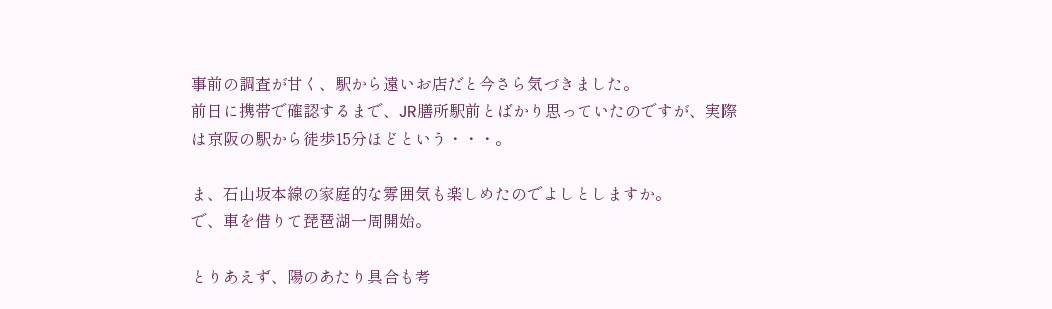事前の調査が甘く、駅から遠いお店だと今さら気づきました。
前日に携帯で確認するまで、JR膳所駅前とばかり思っていたのですが、実際は京阪の駅から徒歩15分ほどという・・・。

ま、石山坂本線の家庭的な雰囲気も楽しめたのでよしとしますか。
で、車を借りて琵琶湖一周開始。

とりあえず、陽のあたり具合も考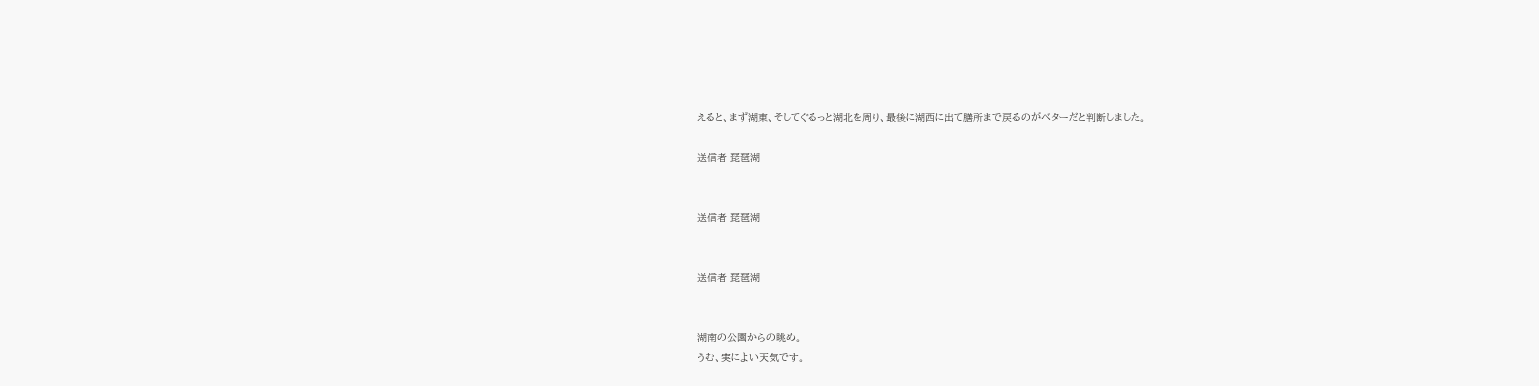えると、まず湖東、そしてぐるっと湖北を周り、最後に湖西に出て膳所まで戻るのがベターだと判断しました。

送信者 琵琶湖


送信者 琵琶湖


送信者 琵琶湖


湖南の公園からの眺め。
うむ、実によい天気です。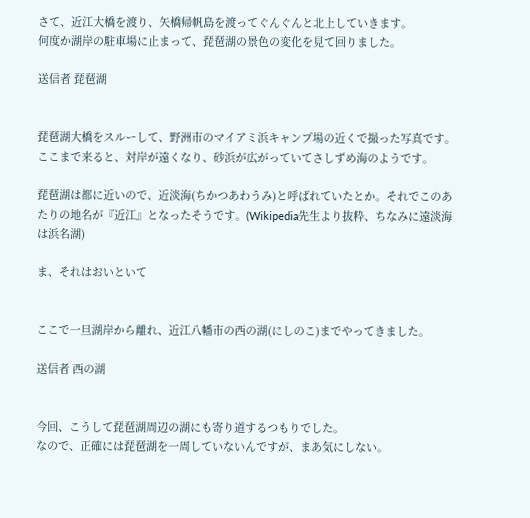さて、近江大橋を渡り、矢橋帰帆島を渡ってぐんぐんと北上していきます。
何度か湖岸の駐車場に止まって、琵琶湖の景色の変化を見て回りました。

送信者 琵琶湖


琵琶湖大橋をスルーして、野洲市のマイアミ浜キャンプ場の近くで撮った写真です。
ここまで来ると、対岸が遠くなり、砂浜が広がっていてさしずめ海のようです。

琵琶湖は都に近いので、近淡海(ちかつあわうみ)と呼ばれていたとか。それでこのあたりの地名が『近江』となったそうです。(Wikipedia先生より抜粋、ちなみに遠淡海は浜名湖)

ま、それはおいといて


ここで一旦湖岸から離れ、近江八幡市の西の湖(にしのこ)までやってきました。

送信者 西の湖


今回、こうして琵琶湖周辺の湖にも寄り道するつもりでした。
なので、正確には琵琶湖を一周していないんですが、まあ気にしない。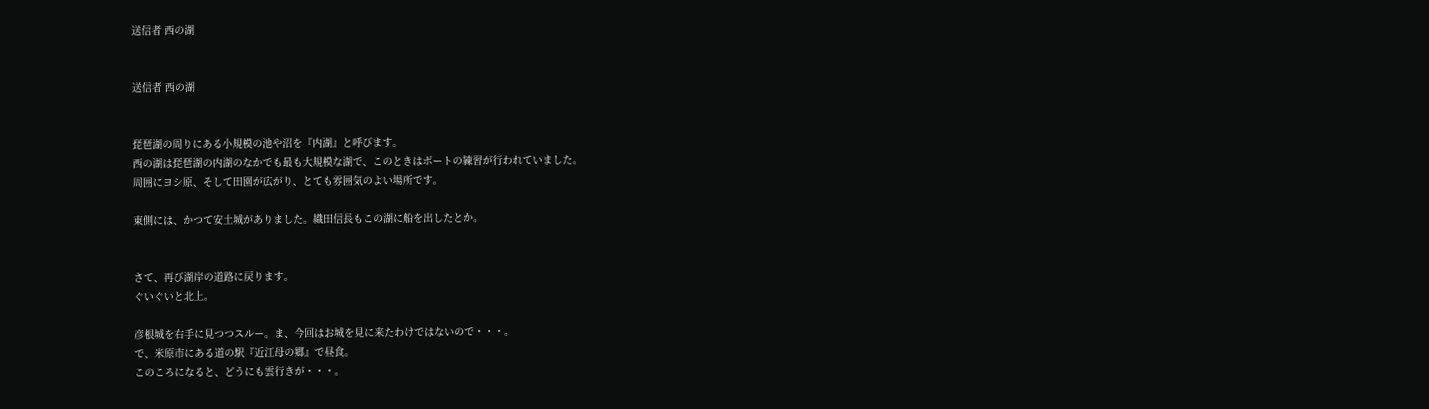送信者 西の湖


送信者 西の湖


琵琶湖の周りにある小規模の池や沼を『内湖』と呼びます。
西の湖は琵琶湖の内湖のなかでも最も大規模な湖で、このときはボートの練習が行われていました。
周囲にヨシ原、そして田園が広がり、とても雰囲気のよい場所です。

東側には、かつて安土城がありました。織田信長もこの湖に船を出したとか。


さて、再び湖岸の道路に戻ります。
ぐいぐいと北上。

彦根城を右手に見つつスルー。ま、今回はお城を見に来たわけではないので・・・。
で、米原市にある道の駅『近江母の郷』で昼食。
このころになると、どうにも雲行きが・・・。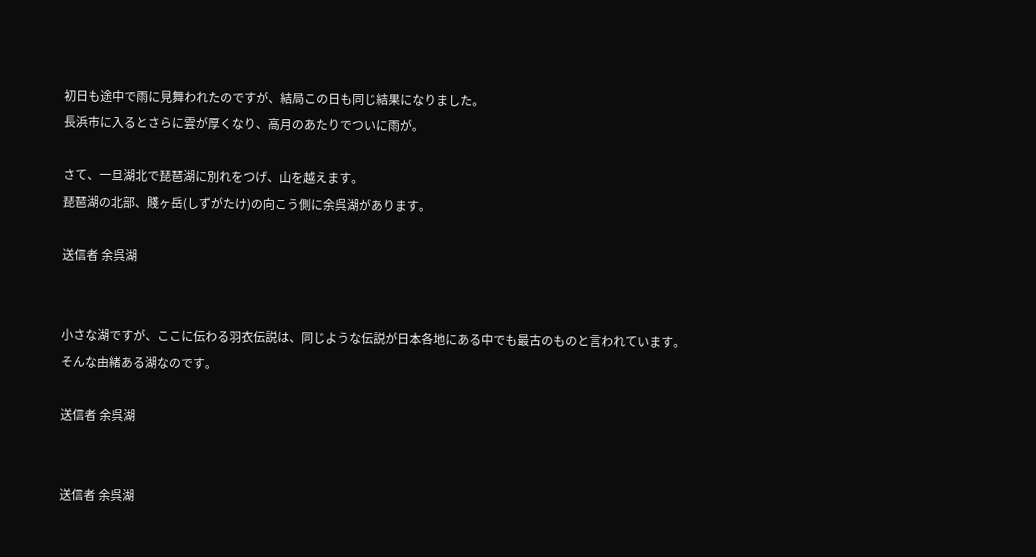初日も途中で雨に見舞われたのですが、結局この日も同じ結果になりました。
長浜市に入るとさらに雲が厚くなり、高月のあたりでついに雨が。

さて、一旦湖北で琵琶湖に別れをつげ、山を越えます。
琵琶湖の北部、賤ヶ岳(しずがたけ)の向こう側に余呉湖があります。

送信者 余呉湖


小さな湖ですが、ここに伝わる羽衣伝説は、同じような伝説が日本各地にある中でも最古のものと言われています。そんな由緒ある湖なのです。

送信者 余呉湖


送信者 余呉湖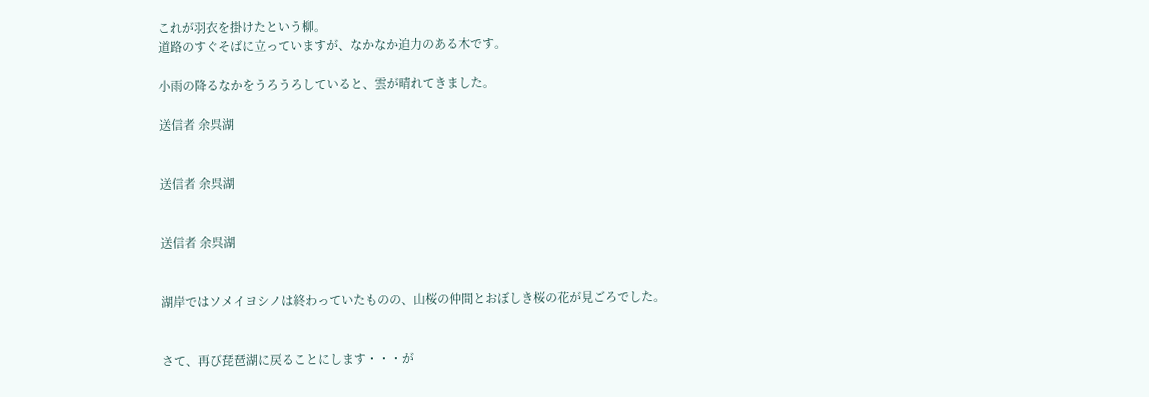これが羽衣を掛けたという柳。
道路のすぐそばに立っていますが、なかなか迫力のある木です。

小雨の降るなかをうろうろしていると、雲が晴れてきました。

送信者 余呉湖


送信者 余呉湖


送信者 余呉湖


湖岸ではソメイヨシノは終わっていたものの、山桜の仲間とおぼしき桜の花が見ごろでした。


さて、再び琵琶湖に戻ることにします・・・が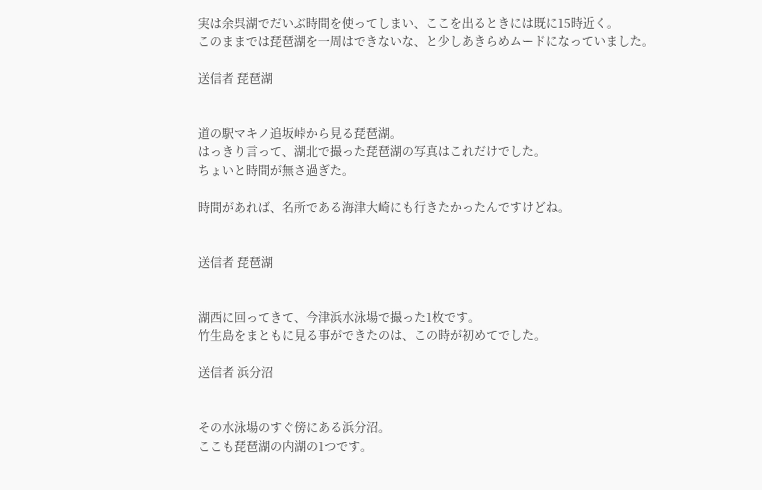実は余呉湖でだいぶ時間を使ってしまい、ここを出るときには既に15時近く。
このままでは琵琶湖を一周はできないな、と少しあきらめムードになっていました。

送信者 琵琶湖


道の駅マキノ追坂峠から見る琵琶湖。
はっきり言って、湖北で撮った琵琶湖の写真はこれだけでした。
ちょいと時間が無さ過ぎた。

時間があれば、名所である海津大崎にも行きたかったんですけどね。


送信者 琵琶湖


湖西に回ってきて、今津浜水泳場で撮った1枚です。
竹生島をまともに見る事ができたのは、この時が初めてでした。

送信者 浜分沼


その水泳場のすぐ傍にある浜分沼。
ここも琵琶湖の内湖の1つです。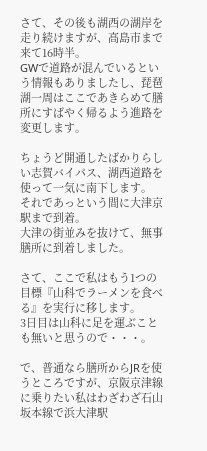さて、その後も湖西の湖岸を走り続けますが、高島市まで来て16時半。
GWで道路が混んでいるという情報もありましたし、琵琶湖一周はここであきらめて膳所にすばやく帰るよう進路を変更します。

ちょうど開通したばかりらしい志賀バイパス、湖西道路を使って一気に南下します。
それであっという間に大津京駅まで到着。
大津の街並みを抜けて、無事膳所に到着しました。

さて、ここで私はもう1つの目標『山科でラーメンを食べる』を実行に移します。
3日目は山科に足を運ぶことも無いと思うので・・・。

で、普通なら膳所からJRを使うところですが、京阪京津線に乗りたい私はわざわざ石山坂本線で浜大津駅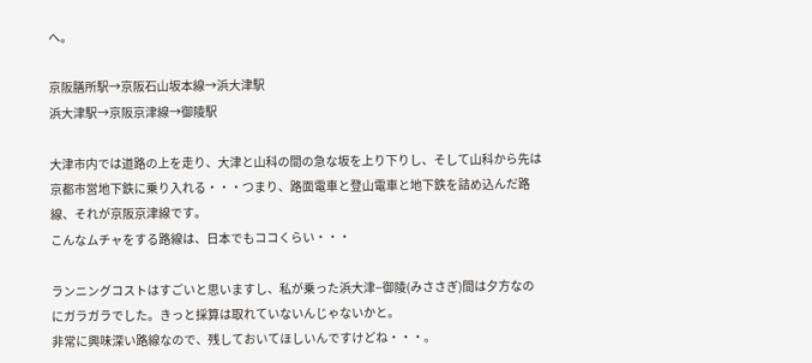へ。

京阪膳所駅→京阪石山坂本線→浜大津駅
浜大津駅→京阪京津線→御陵駅

大津市内では道路の上を走り、大津と山科の間の急な坂を上り下りし、そして山科から先は京都市営地下鉄に乗り入れる・・・つまり、路面電車と登山電車と地下鉄を詰め込んだ路線、それが京阪京津線です。
こんなムチャをする路線は、日本でもココくらい・・・

ランニングコストはすごいと思いますし、私が乗った浜大津−御陵(みささぎ)間は夕方なのにガラガラでした。きっと採算は取れていないんじゃないかと。
非常に興味深い路線なので、残しておいてほしいんですけどね・・・。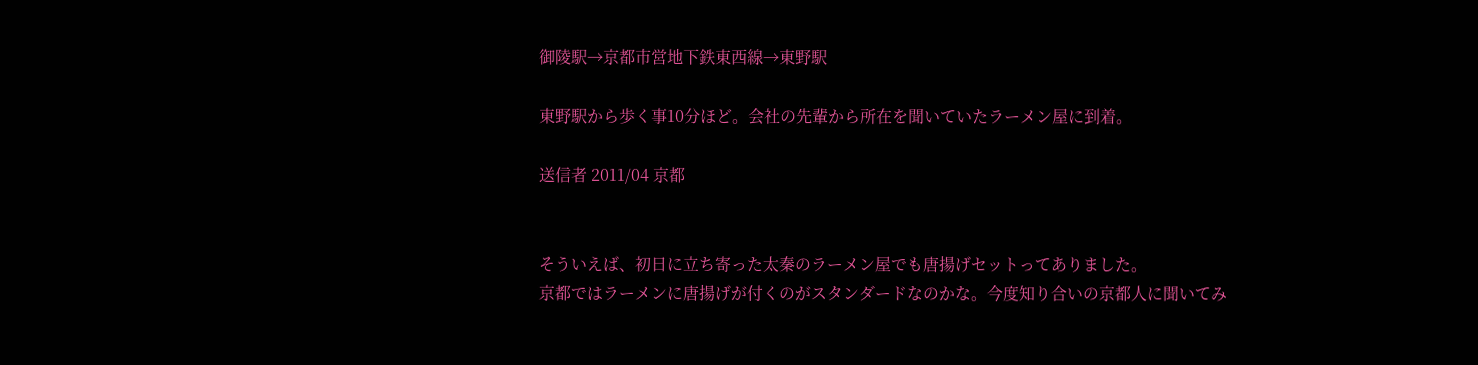御陵駅→京都市営地下鉄東西線→東野駅

東野駅から歩く事10分ほど。会社の先輩から所在を聞いていたラーメン屋に到着。

送信者 2011/04 京都


そういえば、初日に立ち寄った太秦のラーメン屋でも唐揚げセットってありました。
京都ではラーメンに唐揚げが付くのがスタンダードなのかな。今度知り合いの京都人に聞いてみ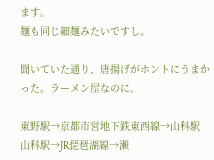ます。
麺も同じ細麺みたいですし。

聞いていた通り、唐揚げがホントにうまかった。ラーメン屋なのに。

東野駅→京都市営地下鉄東西線→山科駅
山科駅→JR琵琶湖線→瀬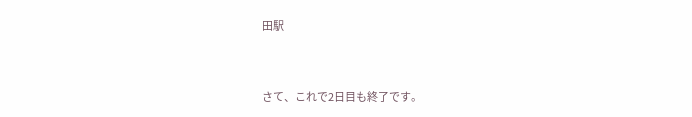田駅


さて、これで2日目も終了です。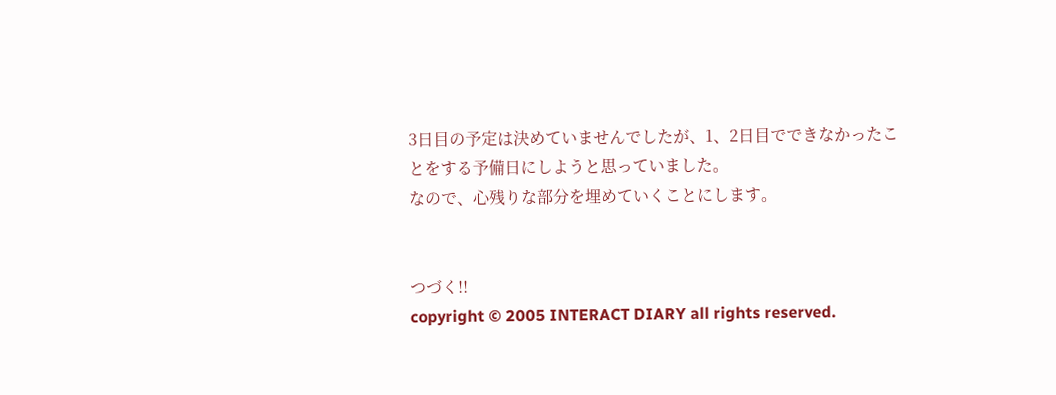3日目の予定は決めていませんでしたが、1、2日目でできなかったことをする予備日にしようと思っていました。
なので、心残りな部分を埋めていくことにします。


つづく!!
copyright © 2005 INTERACT DIARY all rights reserved.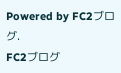Powered by FC2ブログ.
FC2ブログ